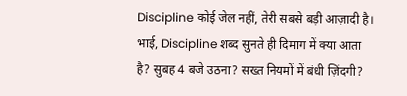Discipline कोई जेल नहीं, तेरी सबसे बड़ी आज़ादी है।
भाई, Discipline शब्द सुनते ही दिमाग में क्या आता है? सुबह 4 बजे उठना? सख्त नियमों में बंधी ज़िंदगी?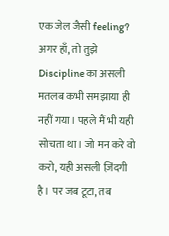एक जेल जैसी feeling?
अगर हाँ, तो तुझे Discipline का असली मतलब कभी समझाया ही नहीं गया। पहले मैं भी यही सोचता था। जो मन करे वो करो, यही असली ज़िंदगी है। पर जब टूटा, तब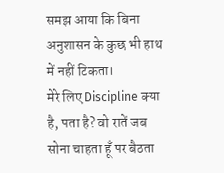समझ आया कि बिना अनुशासन के कुछ भी हाथ में नहीं टिकता।
मेरे लिए Discipline क्या है, पता है? वो रातें जब सोना चाहता हूँ पर बैठता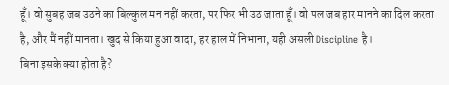हूँ। वो सुबह जब उठने का बिल्कुल मन नहीं करता, पर फिर भी उठ जाता हूँ। वो पल जब हार मानने का दिल करता है, और मैं नहीं मानता। खुद से किया हुआ वादा, हर हाल में निभाना, यही असली Discipline है।
बिना इसके क्या होता है?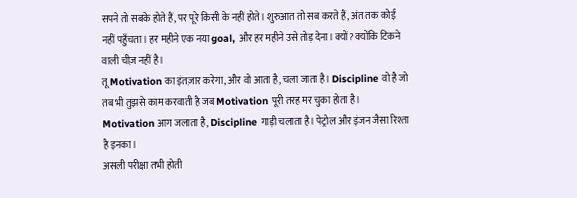सपने तो सबके होते हैं, पर पूरे किसी के नहीं होते। शुरुआत तो सब करते हैं, अंत तक कोई नहीं पहुँचता। हर महीने एक नया goal, और हर महीने उसे तोड़ देना। क्यों? क्योंकि टिकने वाली चीज़ नहीं है।
तू Motivation का इंतज़ार करेगा, और वो आता है, चला जाता है। Discipline वो है जो तब भी तुझसे काम करवाती है जब Motivation पूरी तरह मर चुका होता है। Motivation आग जलाता है, Discipline गाड़ी चलाता है। पेट्रोल और इंजन जैसा रिश्ता है इनका।
असली परीक्षा तभी होती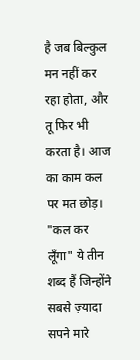है जब बिल्कुल मन नहीं कर रहा होता, और तू फिर भी करता है। आज का काम कल पर मत छोड़। "कल कर लूँगा" ये तीन शब्द हैं जिन्होंने सबसे ज़्यादा सपने मारे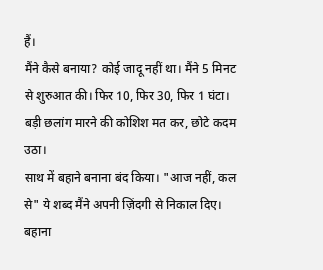हैं।
मैंने कैसे बनाया? कोई जादू नहीं था। मैंने 5 मिनट से शुरुआत की। फिर 10, फिर 30, फिर 1 घंटा। बड़ी छलांग मारने की कोशिश मत कर, छोटे कदम उठा।
साथ में बहाने बनाना बंद किया। "आज नहीं, कल से" ये शब्द मैंने अपनी ज़िंदगी से निकाल दिए। बहाना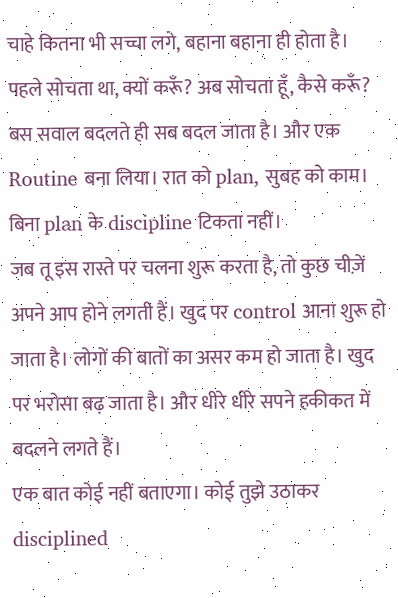चाहे कितना भी सच्चा लगे, बहाना बहाना ही होता है।
पहले सोचता था, क्यों करूँ? अब सोचता हूँ, कैसे करूँ? बस सवाल बदलते ही सब बदल जाता है। और एक Routine बना लिया। रात को plan, सुबह को काम। बिना plan के discipline टिकता नहीं।
जब तू इस रास्ते पर चलना शुरू करता है, तो कुछ चीज़ें अपने आप होने लगती हैं। खुद पर control आना शुरू हो जाता है। लोगों की बातों का असर कम हो जाता है। खुद पर भरोसा बढ़ जाता है। और धीरे धीरे सपने हकीकत में बदलने लगते हैं।
एक बात कोई नहीं बताएगा। कोई तुझे उठाकर disciplined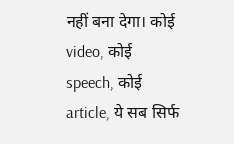नहीं बना देगा। कोई video, कोई speech, कोई article, ये सब सिर्फ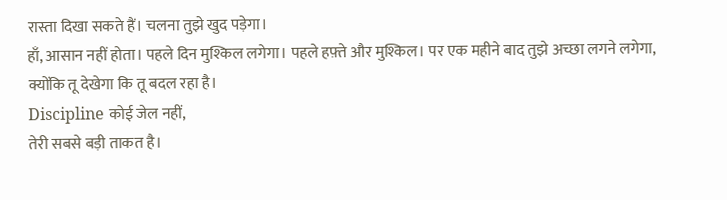रास्ता दिखा सकते हैं। चलना तुझे खुद पड़ेगा।
हाँ, आसान नहीं होता। पहले दिन मुश्किल लगेगा। पहले हफ़्ते और मुश्किल। पर एक महीने बाद तुझे अच्छा लगने लगेगा, क्योंकि तू देखेगा कि तू बदल रहा है।
Discipline कोई जेल नहीं,
तेरी सबसे बड़ी ताकत है।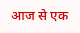आज से एक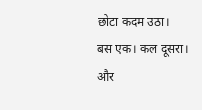छोटा कदम उठा।
बस एक। कल दूसरा।
और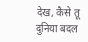देख, कैसे तू दुनिया बदल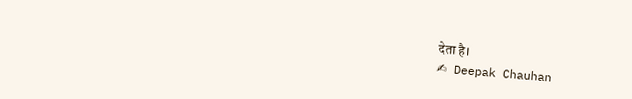देता है।
✍ Deepak Chauhan